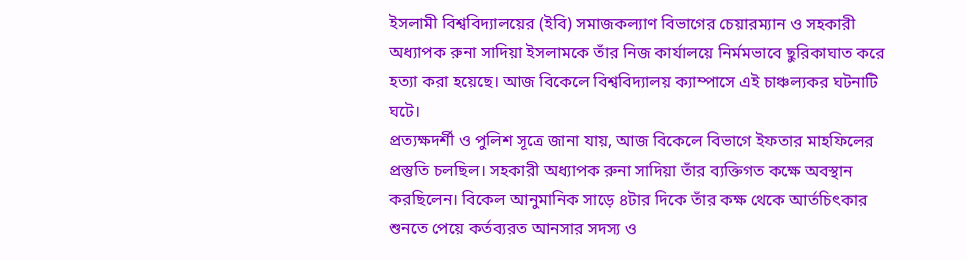ইসলামী বিশ্ববিদ্যালয়ের (ইবি) সমাজকল্যাণ বিভাগের চেয়ারম্যান ও সহকারী অধ্যাপক রুনা সাদিয়া ইসলামকে তাঁর নিজ কার্যালয়ে নির্মমভাবে ছুরিকাঘাত করে হত্যা করা হয়েছে। আজ বিকেলে বিশ্ববিদ্যালয় ক্যাম্পাসে এই চাঞ্চল্যকর ঘটনাটি ঘটে।
প্রত্যক্ষদর্শী ও পুলিশ সূত্রে জানা যায়, আজ বিকেলে বিভাগে ইফতার মাহফিলের প্রস্তুতি চলছিল। সহকারী অধ্যাপক রুনা সাদিয়া তাঁর ব্যক্তিগত কক্ষে অবস্থান করছিলেন। বিকেল আনুমানিক সাড়ে ৪টার দিকে তাঁর কক্ষ থেকে আর্তচিৎকার শুনতে পেয়ে কর্তব্যরত আনসার সদস্য ও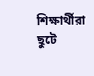শিক্ষার্থীরা ছুটে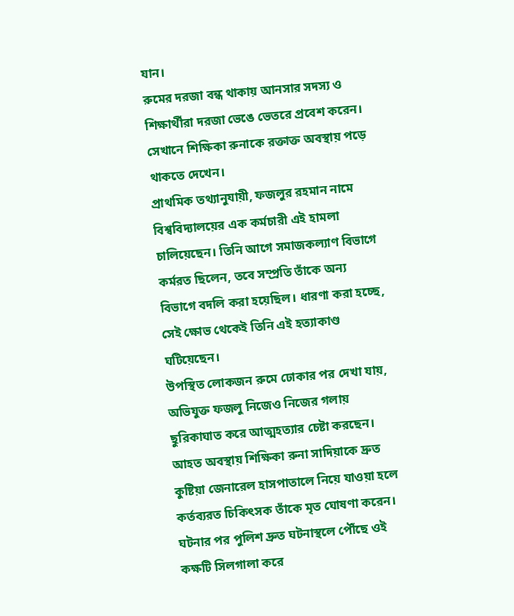যান।
রুমের দরজা বন্ধ থাকায় আনসার সদস্য ও শিক্ষার্থীরা দরজা ভেঙে ভেতরে প্রবেশ করেন। সেখানে শিক্ষিকা রুনাকে রক্তাক্ত অবস্থায় পড়ে থাকতে দেখেন।
প্রাথমিক তথ্যানুযায়ী, ফজলুর রহমান নামে বিশ্ববিদ্যালয়ের এক কর্মচারী এই হামলা চালিয়েছেন। তিনি আগে সমাজকল্যাণ বিভাগে কর্মরত ছিলেন, তবে সম্প্রতি তাঁকে অন্য বিভাগে বদলি করা হয়েছিল। ধারণা করা হচ্ছে, সেই ক্ষোভ থেকেই তিনি এই হত্যাকাণ্ড ঘটিয়েছেন।
উপস্থিত লোকজন রুমে ঢোকার পর দেখা যায়, অভিযুক্ত ফজলু নিজেও নিজের গলায় ছুরিকাঘাত করে আত্মহত্যার চেষ্টা করছেন।
আহত অবস্থায় শিক্ষিকা রুনা সাদিয়াকে দ্রুত কুষ্টিয়া জেনারেল হাসপাতালে নিয়ে যাওয়া হলে কর্তব্যরত চিকিৎসক তাঁকে মৃত ঘোষণা করেন।
ঘটনার পর পুলিশ দ্রুত ঘটনাস্থলে পৌঁছে ওই কক্ষটি সিলগালা করে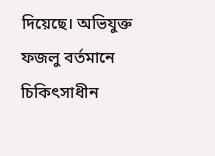দিয়েছে। অভিযুক্ত ফজলু বর্তমানে চিকিৎসাধীন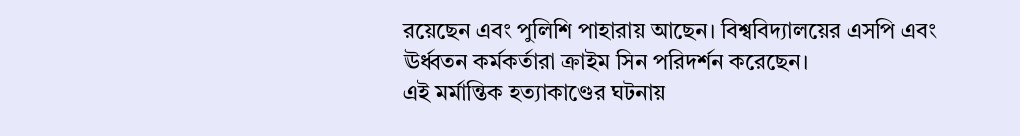রয়েছেন এবং পুলিশি পাহারায় আছেন। বিশ্ববিদ্যালয়ের এসপি এবং ঊর্ধ্বতন কর্মকর্তারা ক্রাইম সিন পরিদর্শন করেছেন।
এই মর্মান্তিক হত্যাকাণ্ডের ঘটনায়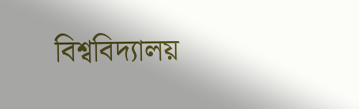বিশ্ববিদ্যালয়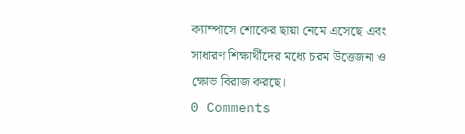ক্যাম্পাসে শোকের ছায়া নেমে এসেছে এবং সাধারণ শিক্ষার্থীদের মধ্যে চরম উত্তেজনা ও ক্ষোভ বিরাজ করছে।
0 Comments